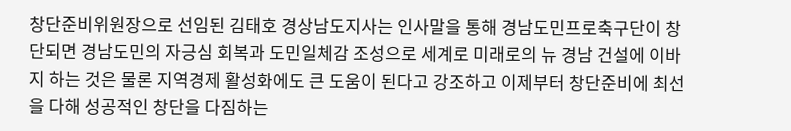창단준비위원장으로 선임된 김태호 경상남도지사는 인사말을 통해 경남도민프로축구단이 창단되면 경남도민의 자긍심 회복과 도민일체감 조성으로 세계로 미래로의 뉴 경남 건설에 이바지 하는 것은 물론 지역경제 활성화에도 큰 도움이 된다고 강조하고 이제부터 창단준비에 최선을 다해 성공적인 창단을 다짐하는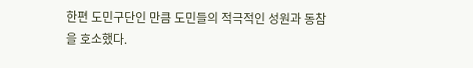한편 도민구단인 만큼 도민들의 적극적인 성원과 동참을 호소했다.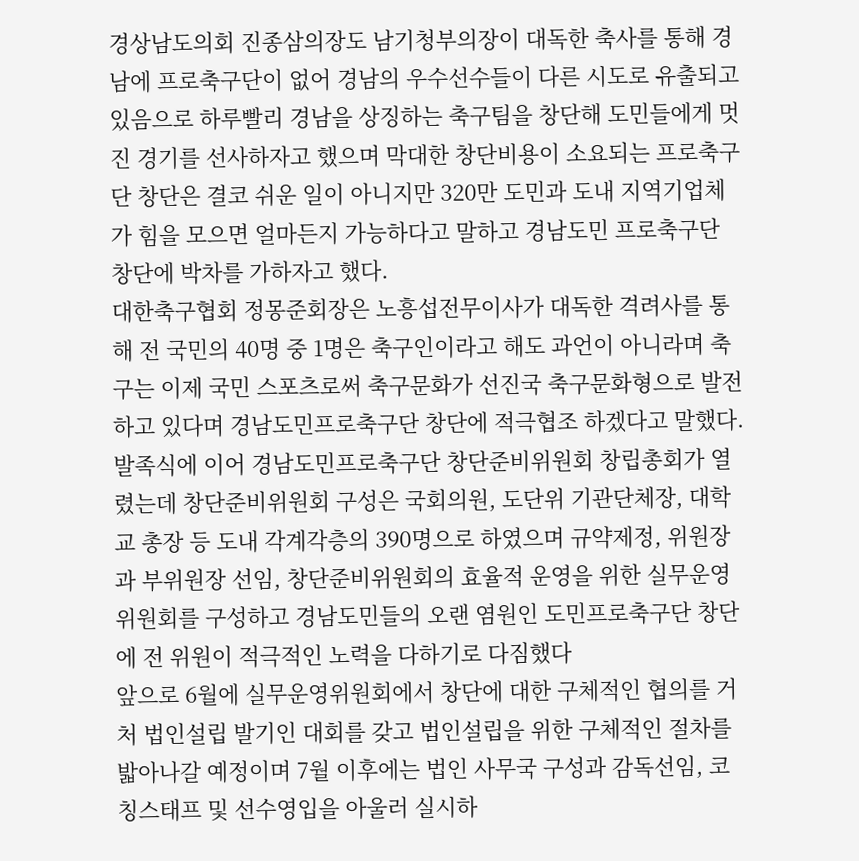경상남도의회 진종삼의장도 남기청부의장이 대독한 축사를 통해 경남에 프로축구단이 없어 경남의 우수선수들이 다른 시도로 유출되고 있음으로 하루빨리 경남을 상징하는 축구팀을 창단해 도민들에게 멋진 경기를 선사하자고 했으며 막대한 창단비용이 소요되는 프로축구단 창단은 결코 쉬운 일이 아니지만 320만 도민과 도내 지역기업체가 힘을 모으면 얼마든지 가능하다고 말하고 경남도민 프로축구단 창단에 박차를 가하자고 했다.
대한축구협회 정몽준회장은 노흥섭전무이사가 대독한 격려사를 통해 전 국민의 40명 중 1명은 축구인이라고 해도 과언이 아니라며 축구는 이제 국민 스포츠로써 축구문화가 선진국 축구문화형으로 발전하고 있다며 경남도민프로축구단 창단에 적극협조 하겠다고 말했다.
발족식에 이어 경남도민프로축구단 창단준비위원회 창립총회가 열렸는데 창단준비위원회 구성은 국회의원, 도단위 기관단체장, 대학교 총장 등 도내 각계각층의 390명으로 하였으며 규약제정, 위원장과 부위원장 선임, 창단준비위원회의 효율적 운영을 위한 실무운영위원회를 구성하고 경남도민들의 오랜 염원인 도민프로축구단 창단에 전 위원이 적극적인 노력을 다하기로 다짐했다
앞으로 6월에 실무운영위원회에서 창단에 대한 구체적인 협의를 거처 법인설립 발기인 대회를 갖고 법인설립을 위한 구체적인 절차를 밟아나갈 예정이며 7월 이후에는 법인 사무국 구성과 감독선임, 코칭스태프 및 선수영입을 아울러 실시하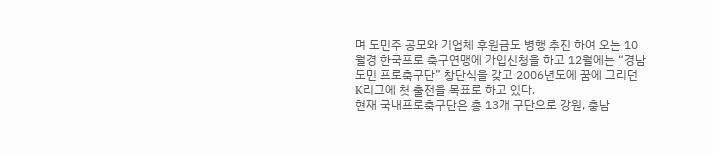며 도민주 공모와 기업체 후원금도 병행 추진 하여 오는 10월경 한국프로 축구연맹에 가입신청을 하고 12월에는 “경남도민 프로축구단” 창단식을 갖고 2006년도에 꿈에 그리던 K리그에 첫 출전을 목표로 하고 있다.
현재 국내프로축구단은 총 13개 구단으로 강원, 충남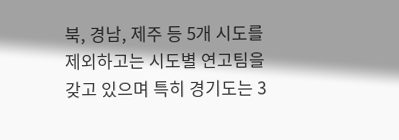북, 경남, 제주 등 5개 시도를 제외하고는 시도별 연고팀을 갖고 있으며 특히 경기도는 3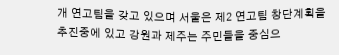개 연고팀을 갖고 있으며 서울은 제2 연고팀 창단계획을 추진중에 있고 강원과 제주는 주민들을 중심으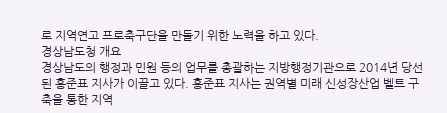로 지역연고 프로축구단을 만들기 위한 노력을 하고 있다.
경상남도청 개요
경상남도의 행정과 민원 등의 업무를 총괄하는 지방행정기관으로 2014년 당선된 홍준표 지사가 이끌고 있다. 홍준표 지사는 권역별 미래 신성장산업 벨트 구축을 통한 지역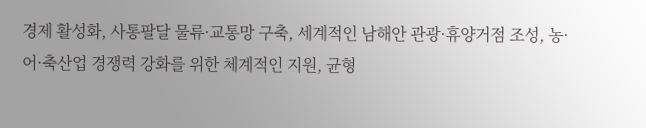경제 활성화, 사통팔달 물류·교통망 구축, 세계적인 남해안 관광·휴양거점 조성, 농·어·축산업 경쟁력 강화를 위한 체계적인 지원, 균형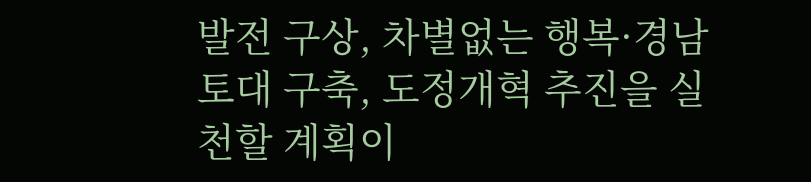발전 구상, 차별없는 행복·경남 토대 구축, 도정개혁 추진을 실천할 계획이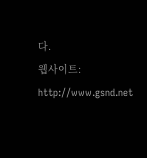다.
웹사이트: http://www.gsnd.net